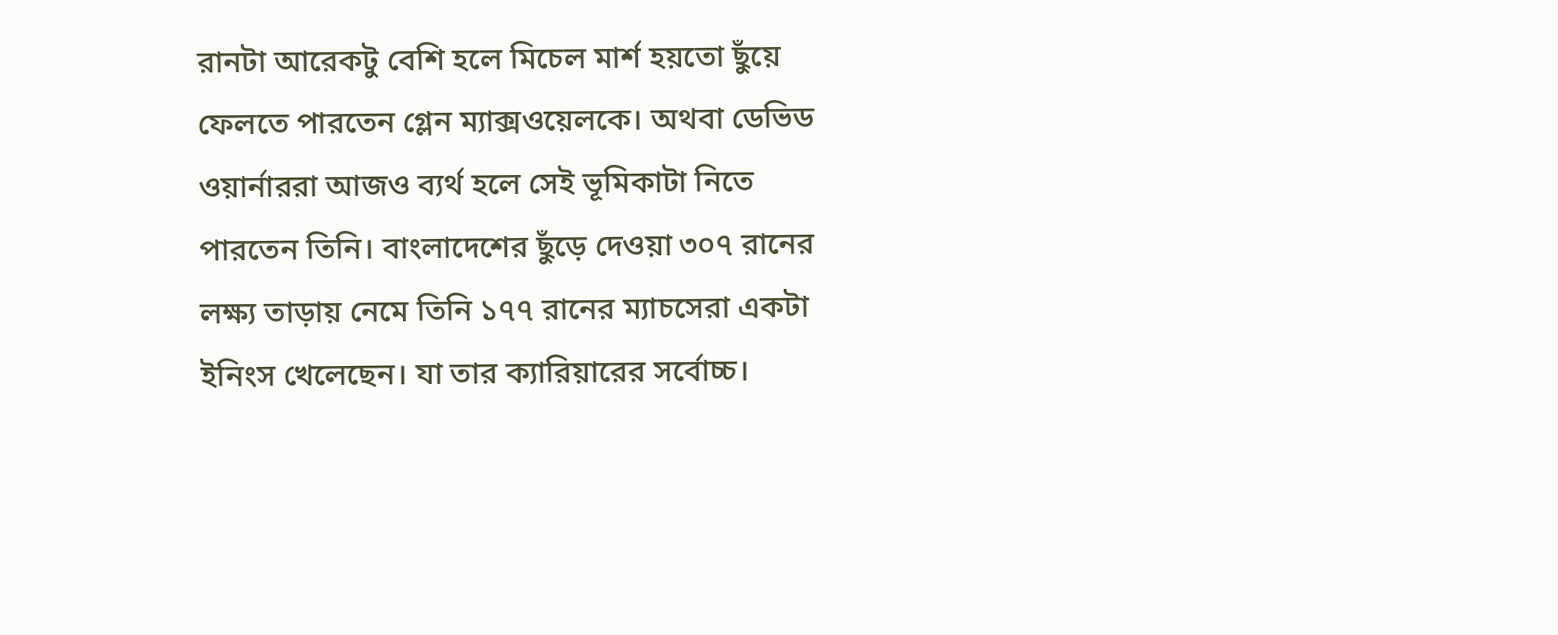রানটা আরেকটু বেশি হলে মিচেল মার্শ হয়তো ছুঁয়ে ফেলতে পারতেন গ্লেন ম্যাক্সওয়েলকে। অথবা ডেভিড ওয়ার্নাররা আজও ব্যর্থ হলে সেই ভূমিকাটা নিতে পারতেন তিনি। বাংলাদেশের ছুঁড়ে দেওয়া ৩০৭ রানের লক্ষ্য তাড়ায় নেমে তিনি ১৭৭ রানের ম্যাচসেরা একটা ইনিংস খেলেছেন। যা তার ক্যারিয়ারের সর্বোচ্চ।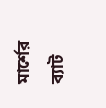মার্শের ব্যাট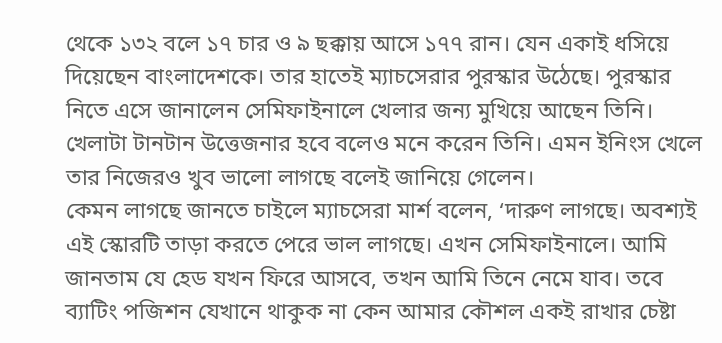থেকে ১৩২ বলে ১৭ চার ও ৯ ছক্কায় আসে ১৭৭ রান। যেন একাই ধসিয়ে দিয়েছেন বাংলাদেশকে। তার হাতেই ম্যাচসেরার পুরস্কার উঠেছে। পুরস্কার নিতে এসে জানালেন সেমিফাইনালে খেলার জন্য মুখিয়ে আছেন তিনি। খেলাটা টানটান উত্তেজনার হবে বলেও মনে করেন তিনি। এমন ইনিংস খেলে তার নিজেরও খুব ভালো লাগছে বলেই জানিয়ে গেলেন।
কেমন লাগছে জানতে চাইলে ম্যাচসেরা মার্শ বলেন, ‘দারুণ লাগছে। অবশ্যই এই স্কোরটি তাড়া করতে পেরে ভাল লাগছে। এখন সেমিফাইনালে। আমি জানতাম যে হেড যখন ফিরে আসবে, তখন আমি তিনে নেমে যাব। তবে ব্যাটিং পজিশন যেখানে থাকুক না কেন আমার কৌশল একই রাখার চেষ্টা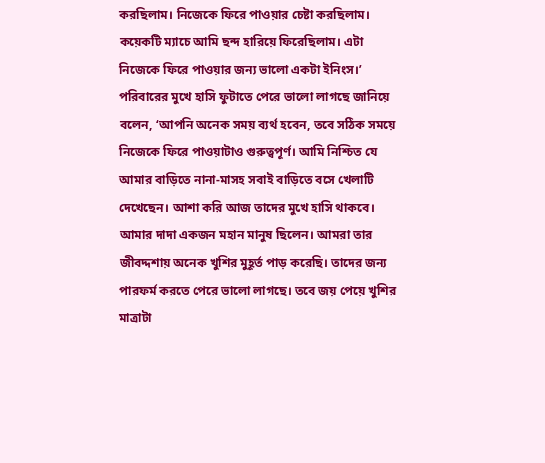করছিলাম। নিজেকে ফিরে পাওয়ার চেষ্টা করছিলাম। কয়েকটি ম্যাচে আমি ছন্দ হারিয়ে ফিরেছিলাম। এটা নিজেকে ফিরে পাওয়ার জন্য ভালো একটা ইনিংস।’
পরিবারের মুখে হাসি ফুটাতে পেরে ভালো লাগছে জানিয়ে বলেন, ‘আপনি অনেক সময় ব্যর্থ হবেন, তবে সঠিক সময়ে নিজেকে ফিরে পাওয়াটাও গুরুত্বপূর্ণ। আমি নিশ্চিত যে আমার বাড়িতে নানা-মাসহ সবাই বাড়িতে বসে খেলাটি দেখেছেন। আশা করি আজ তাদের মুখে হাসি থাকবে। আমার দাদা একজন মহান মানুষ ছিলেন। আমরা তার জীবদ্দশায় অনেক খুশির মুহূর্ত পাড় করেছি। তাদের জন্য পারফর্ম করতে পেরে ভালো লাগছে। তবে জয় পেয়ে খুশির মাত্রাটা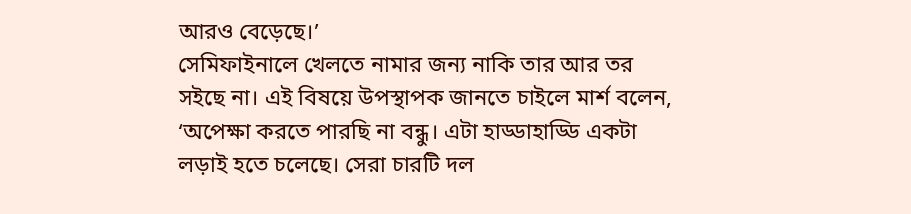আরও বেড়েছে।’
সেমিফাইনালে খেলতে নামার জন্য নাকি তার আর তর সইছে না। এই বিষয়ে উপস্থাপক জানতে চাইলে মার্শ বলেন, ‘অপেক্ষা করতে পারছি না বন্ধু। এটা হাড্ডাহাড্ডি একটা লড়াই হতে চলেছে। সেরা চারটি দল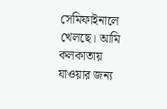সেমিফাইনালে খেলছে। আমি কলকাতায় যাওয়ার জন্য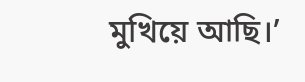মুখিয়ে আছি।’